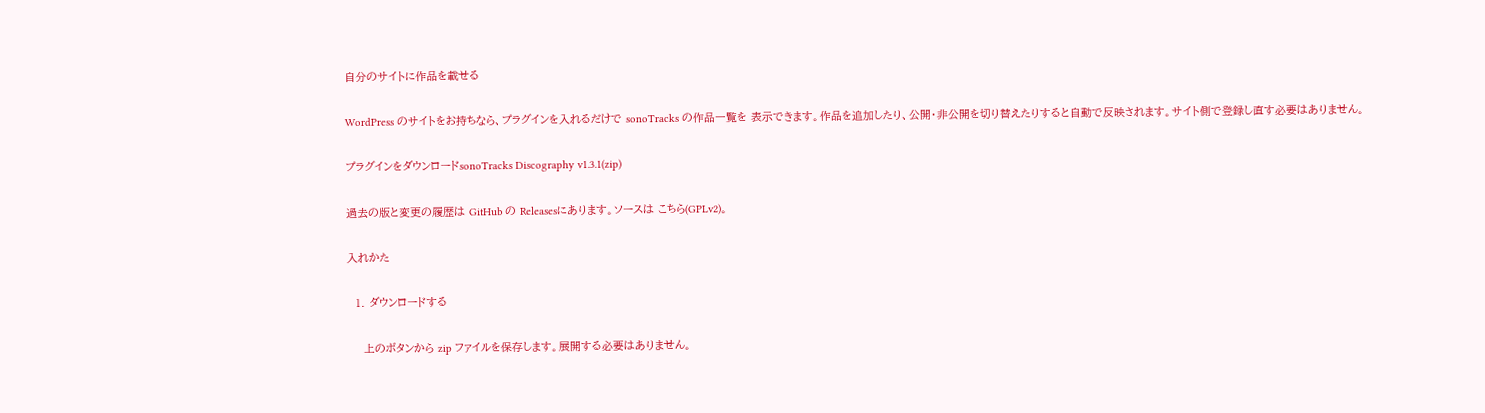自分のサイトに作品を載せる

WordPress のサイトをお持ちなら、プラグインを入れるだけで sonoTracks の作品一覧を 表示できます。作品を追加したり、公開・非公開を切り替えたりすると自動で反映されます。サイト側で登録し直す必要はありません。

プラグインをダウンロードsonoTracks Discography v1.3.1(zip)

過去の版と変更の履歴は GitHub の Releasesにあります。ソースは こちら(GPLv2)。

入れかた

  1. ダウンロードする

    上のボタンから zip ファイルを保存します。展開する必要はありません。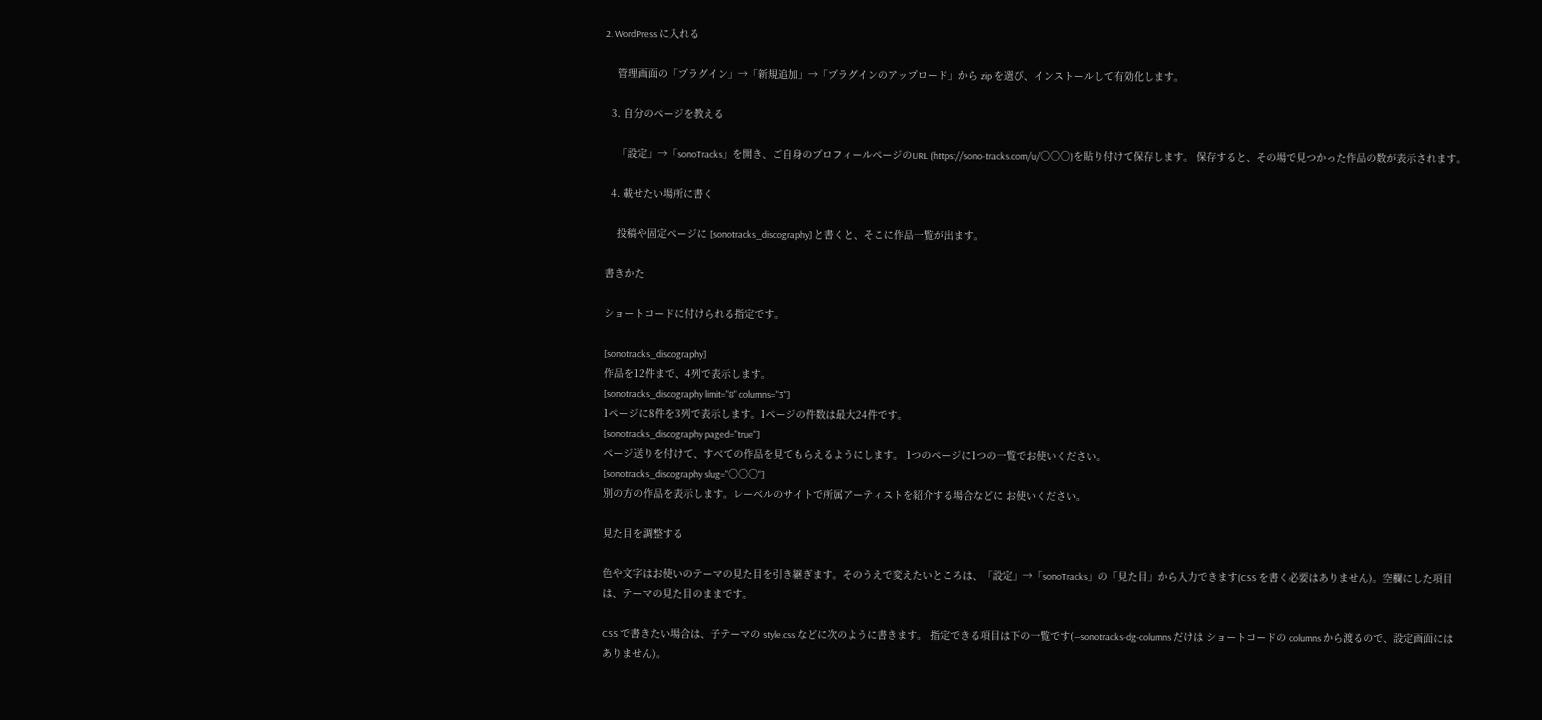2. WordPress に入れる

    管理画面の「プラグイン」→「新規追加」→「プラグインのアップロード」から zip を選び、インストールして有効化します。

  3. 自分のページを教える

    「設定」→「sonoTracks」を開き、ご自身のプロフィールページのURL (https://sono-tracks.com/u/○○○)を貼り付けて保存します。 保存すると、その場で見つかった作品の数が表示されます。

  4. 載せたい場所に書く

    投稿や固定ページに [sonotracks_discography] と書くと、そこに作品一覧が出ます。

書きかた

ショートコードに付けられる指定です。

[sonotracks_discography]
作品を12件まで、4列で表示します。
[sonotracks_discography limit="8" columns="3"]
1ページに8件を3列で表示します。1ページの件数は最大24件です。
[sonotracks_discography paged="true"]
ページ送りを付けて、すべての作品を見てもらえるようにします。 1つのページに1つの一覧でお使いください。
[sonotracks_discography slug="○○○"]
別の方の作品を表示します。レーベルのサイトで所属アーティストを紹介する場合などに お使いください。

見た目を調整する

色や文字はお使いのテーマの見た目を引き継ぎます。そのうえで変えたいところは、「設定」→「sonoTracks」の「見た目」から入力できます(CSS を書く必要はありません)。空欄にした項目は、テーマの見た目のままです。

CSS で書きたい場合は、子テーマの style.css などに次のように書きます。 指定できる項目は下の一覧です(--sonotracks-dg-columns だけは ショートコードの columns から渡るので、設定画面にはありません)。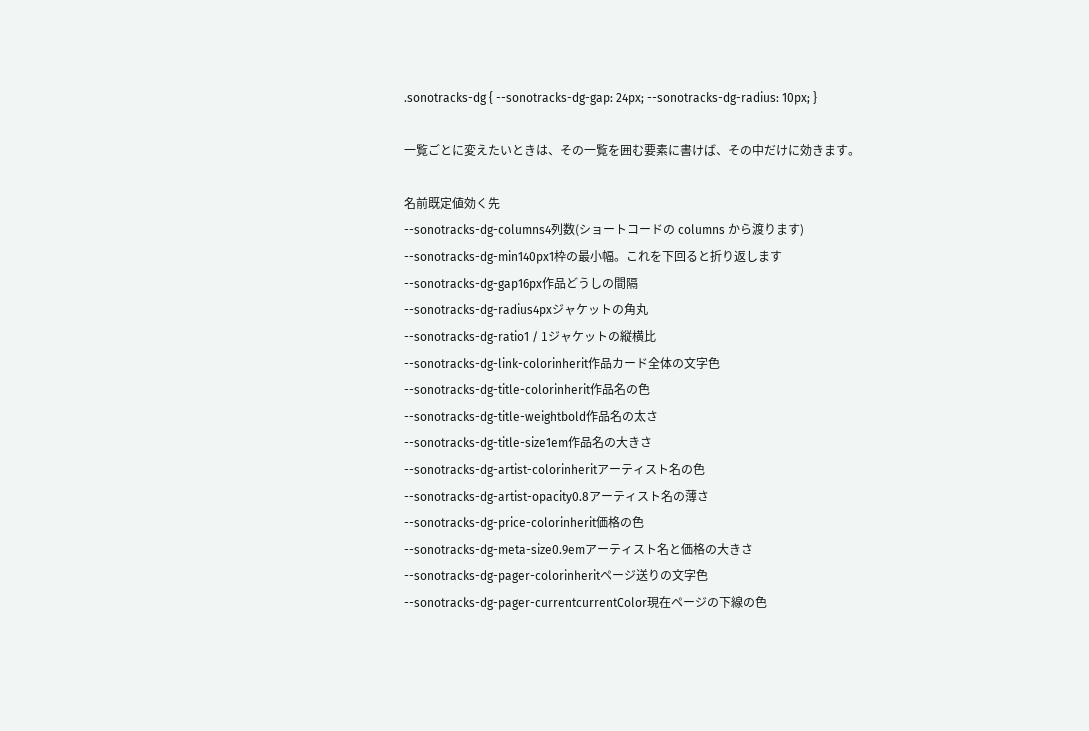.sonotracks-dg { --sonotracks-dg-gap: 24px; --sonotracks-dg-radius: 10px; }

一覧ごとに変えたいときは、その一覧を囲む要素に書けば、その中だけに効きます。

名前既定値効く先
--sonotracks-dg-columns4列数(ショートコードの columns から渡ります)
--sonotracks-dg-min140px1枠の最小幅。これを下回ると折り返します
--sonotracks-dg-gap16px作品どうしの間隔
--sonotracks-dg-radius4pxジャケットの角丸
--sonotracks-dg-ratio1 / 1ジャケットの縦横比
--sonotracks-dg-link-colorinherit作品カード全体の文字色
--sonotracks-dg-title-colorinherit作品名の色
--sonotracks-dg-title-weightbold作品名の太さ
--sonotracks-dg-title-size1em作品名の大きさ
--sonotracks-dg-artist-colorinheritアーティスト名の色
--sonotracks-dg-artist-opacity0.8アーティスト名の薄さ
--sonotracks-dg-price-colorinherit価格の色
--sonotracks-dg-meta-size0.9emアーティスト名と価格の大きさ
--sonotracks-dg-pager-colorinheritページ送りの文字色
--sonotracks-dg-pager-currentcurrentColor現在ページの下線の色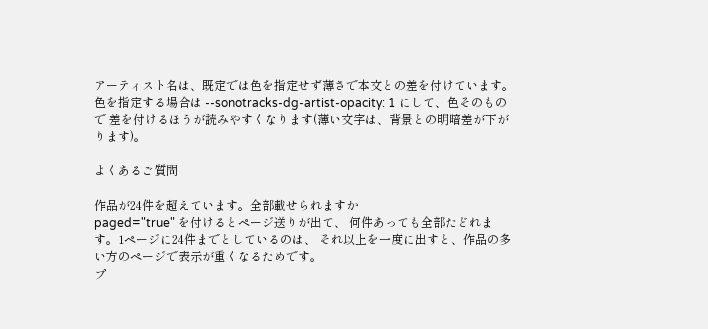アーティスト名は、既定では色を指定せず薄さで本文との差を付けています。 色を指定する場合は --sonotracks-dg-artist-opacity: 1 にして、色そのもので 差を付けるほうが読みやすくなります(薄い文字は、背景との明暗差が下がります)。

よくあるご質問

作品が24件を超えています。全部載せられますか
paged="true" を付けるとページ送りが出て、 何件あっても全部たどれます。1ページに24件までとしているのは、 それ以上を一度に出すと、作品の多い方のページで表示が重くなるためです。
プ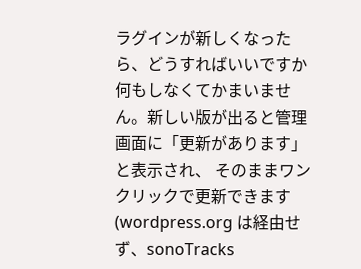ラグインが新しくなったら、どうすればいいですか
何もしなくてかまいません。新しい版が出ると管理画面に「更新があります」と表示され、 そのままワンクリックで更新できます(wordpress.org は経由せず、sonoTracks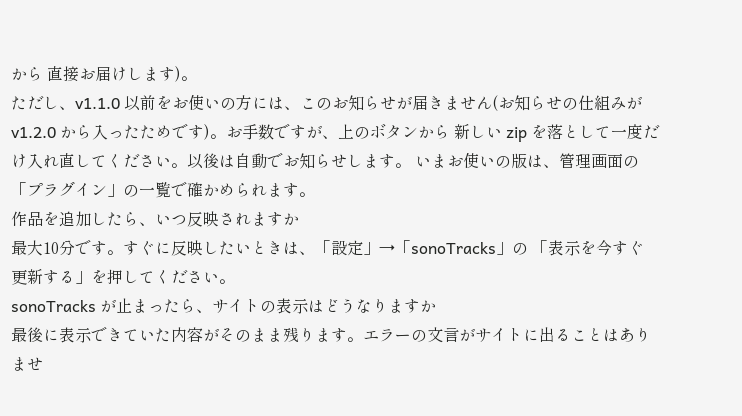から 直接お届けします)。
ただし、v1.1.0 以前をお使いの方には、このお知らせが届きません(お知らせの仕組みが v1.2.0 から入ったためです)。お手数ですが、上のボタンから 新しい zip を落として一度だけ入れ直してください。以後は自動でお知らせします。 いまお使いの版は、管理画面の「プラグイン」の一覧で確かめられます。
作品を追加したら、いつ反映されますか
最大10分です。すぐに反映したいときは、「設定」→「sonoTracks」の 「表示を今すぐ更新する」を押してください。
sonoTracks が止まったら、サイトの表示はどうなりますか
最後に表示できていた内容がそのまま残ります。エラーの文言がサイトに出ることはありませ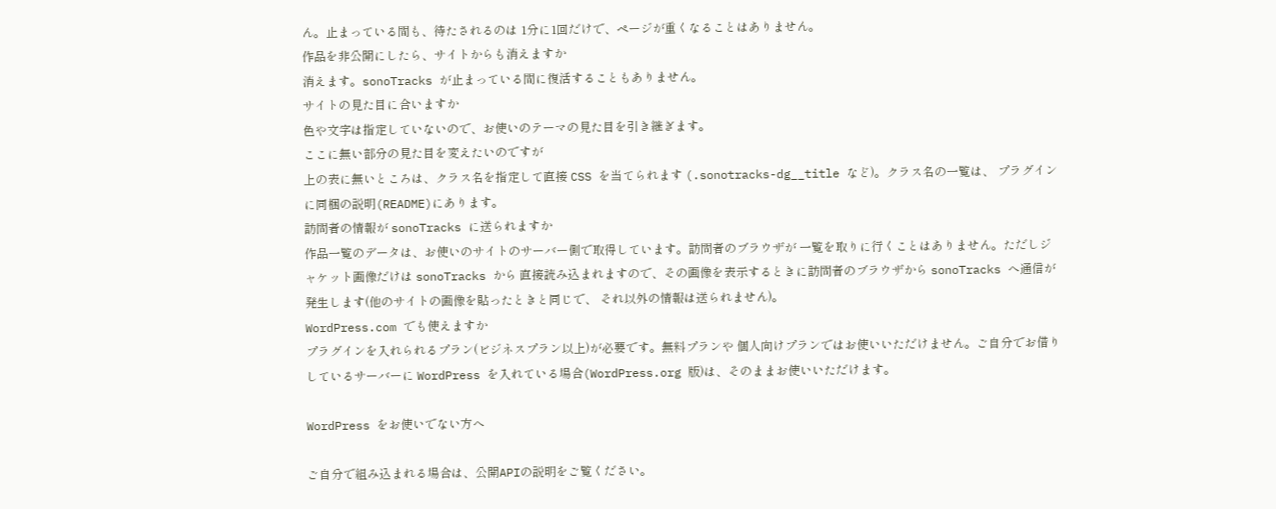ん。止まっている間も、待たされるのは 1分に1回だけで、ページが重くなることはありません。
作品を非公開にしたら、サイトからも消えますか
消えます。sonoTracks が止まっている間に復活することもありません。
サイトの見た目に合いますか
色や文字は指定していないので、お使いのテーマの見た目を引き継ぎます。
ここに無い部分の見た目を変えたいのですが
上の表に無いところは、クラス名を指定して直接 CSS を当てられます (.sonotracks-dg__title など)。クラス名の一覧は、 プラグインに同梱の説明(README)にあります。
訪問者の情報が sonoTracks に送られますか
作品一覧のデータは、お使いのサイトのサーバー側で取得しています。訪問者のブラウザが 一覧を取りに行くことはありません。ただしジャケット画像だけは sonoTracks から 直接読み込まれますので、その画像を表示するときに訪問者のブラウザから sonoTracks へ通信が発生します(他のサイトの画像を貼ったときと同じで、 それ以外の情報は送られません)。
WordPress.com でも使えますか
プラグインを入れられるプラン(ビジネスプラン以上)が必要です。無料プランや 個人向けプランではお使いいただけません。ご自分でお借りしているサーバーに WordPress を入れている場合(WordPress.org 版)は、そのままお使いいただけます。

WordPress をお使いでない方へ

ご自分で組み込まれる場合は、公開APIの説明をご覧ください。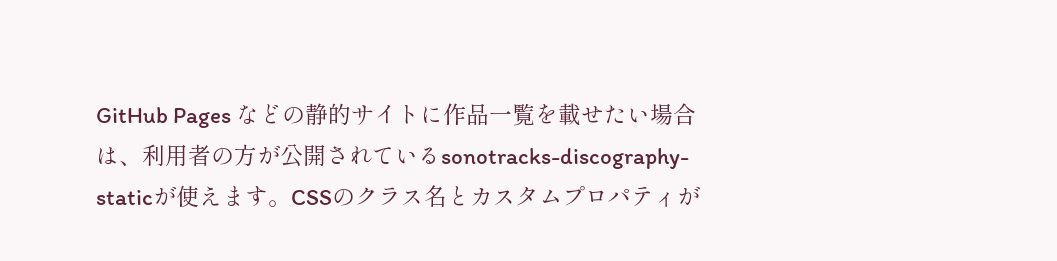GitHub Pages などの静的サイトに作品一覧を載せたい場合は、利用者の方が公開されているsonotracks-discography-staticが使えます。CSSのクラス名とカスタムプロパティが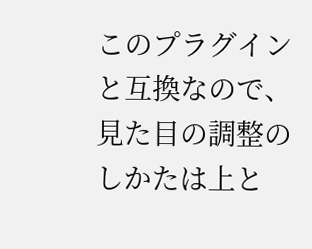このプラグインと互換なので、 見た目の調整のしかたは上と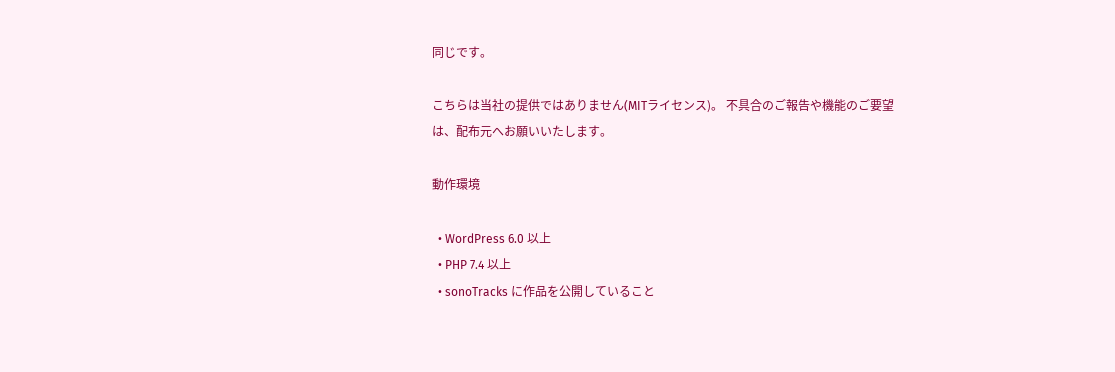同じです。

こちらは当社の提供ではありません(MITライセンス)。 不具合のご報告や機能のご要望は、配布元へお願いいたします。

動作環境

  • WordPress 6.0 以上
  • PHP 7.4 以上
  • sonoTracks に作品を公開していること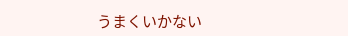うまくいかない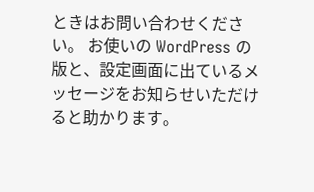ときはお問い合わせください。 お使いの WordPress の版と、設定画面に出ているメッセージをお知らせいただけると助かります。